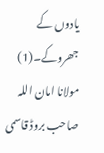یادوں کے جھروکے۔(1)
مولانا امان اللہ صاحب بروڈ قاسمی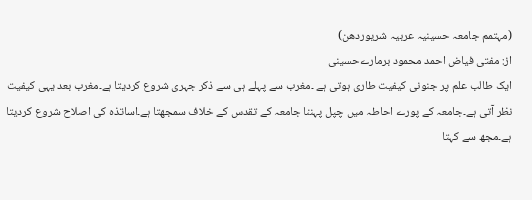(مہتمم جامعہ حسینیہ عربیہ شریوردھن)
از: مفتی فیاض احمد محمود برمارےحسینی
ایک طالب علم پر جنونی کیفیت طاری ہوتی ہے ۔مغرب سے پہلے ہی سے ذکر جہری شروع کردیتا ہے۔مغرب بعد یہی کیفیت نظر آتی ہے۔جامعہ کے پورے احاطہ میں چپل پہننا جامعہ کے تقدس کے خلاف سمجھتا ہے۔اساتذہ کی اصلاح شروع کردیتا ہے۔مجھ سے کہتا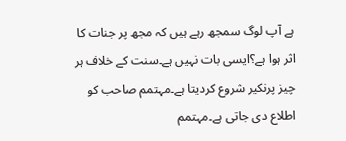ہے آپ لوگ سمجھ رہے ہیں کہ مجھ پر جنات کا اثر ہوا ہے؟ایسی بات نہیں ہے۔سنت کے خلاف ہر چیز پرنکیر شروع کردیتا ہے۔مہتمم صاحب کو اطلاع دی جاتی ہے۔مہتمم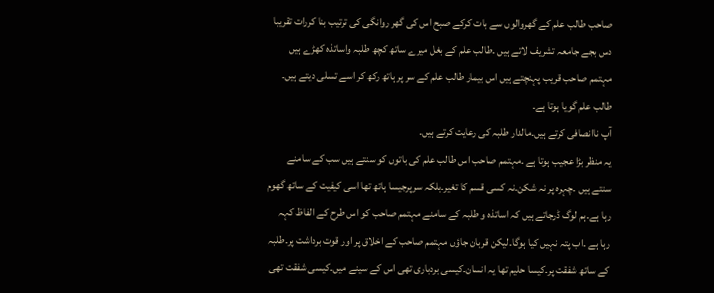صاحب طالب علم کے گھروالوں سے بات کرکے صبح اس کی گھر روانگی کی ترتیب بنا کررات تقریبا دس بجے جامعہ تشریف لاتے ہیں ۔طالب علم کے بغل میرے ساتھ کچھ طلبہ واساتذہ کھڑے ہیں مہتمم صاحب قریب پہنچتے ہیں اس بیمار طالب علم کے سر پر ہاتھ رکھ کر اسے تسلی دیتے ہیں۔
طالب علم گویا ہوتا ہے۔
آپ ناانصافی کرتے ہیں۔مالدار طلبہ کی رعایت کرتے ہیں۔
یہ منظر بڑا عجیب ہوتا ہے ۔مہتمم صاحب اس طالب علم کی باتوں کو سنتے ہیں سب کے سامنے سنتے ہیں ۔چہرہ پر نہ شکن۔نہ کسی قسم کا تغیر۔بلکہ سرپرجیسا ہاتھ تھا اسی کیفیت کے ساتھ گھوم رہا ہے۔ہم لوگ ڈرجاتے ہیں کہ اساتذہ و طلبہ کے سامنے مہتمم صاحب کو اس طرح کے الفاظ کہہ رہا ہے ۔اب پتہ نہیں کیا ہوگا۔لیکن قربان جاؤں مہتمم صاحب کے اخلاق پر اور قوت برداشت پر۔طلبہ کے ساتھ شفقت پر۔کیسا حلیم تھا یہ انسان۔کیسی بردباری تھی اس کے سینے میں۔کیسی شفقت تھی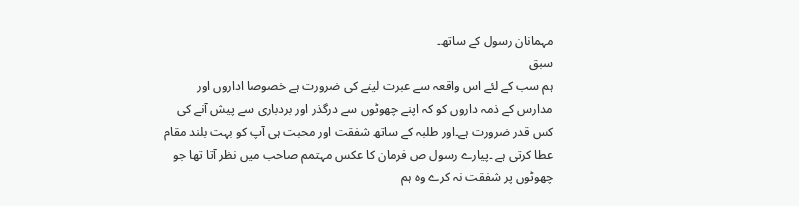مہمانان رسول کے ساتھ۔
سبق
ہم سب کے لئے اس واقعہ سے عبرت لینے کی ضرورت ہے خصوصا اداروں اور مدارس کے ذمہ داروں کو کہ اپنے چھوٹوں سے درگذر اور بردباری سے پیش آنے کی کس قدر ضرورت ہے۔اور طلبہ کے ساتھ شفقت اور محبت ہی آپ کو بہت بلند مقام عطا کرتی ہے ۔پیارے رسول ص فرمان کا عکس مہتمم صاحب میں نظر آتا تھا جو چھوٹوں پر شفقت نہ کرے وہ ہم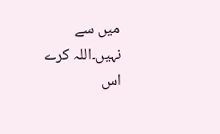میں سے نہیں۔اللہ کرے اس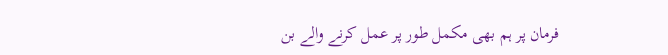فرمان پر ہم بھی مکمل طور پر عمل کرنے والے بن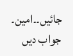جائیں۔۔امین۔
جواب دیں